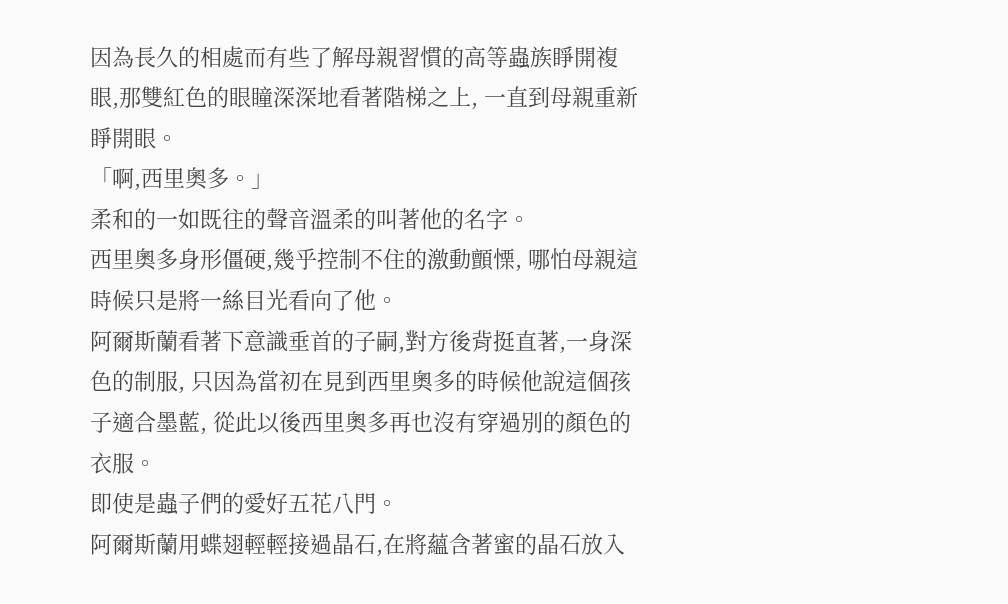因為長久的相處而有些了解母親習慣的高等蟲族睜開複眼,那雙紅色的眼瞳深深地看著階梯之上, 一直到母親重新睜開眼。
「啊,西里奧多。」
柔和的一如既往的聲音溫柔的叫著他的名字。
西里奧多身形僵硬,幾乎控制不住的激動顫慄, 哪怕母親這時候只是將一絲目光看向了他。
阿爾斯蘭看著下意識垂首的子嗣,對方後背挺直著,一身深色的制服, 只因為當初在見到西里奧多的時候他說這個孩子適合墨藍, 從此以後西里奧多再也沒有穿過別的顏色的衣服。
即使是蟲子們的愛好五花八門。
阿爾斯蘭用蝶翅輕輕接過晶石,在將蘊含著蜜的晶石放入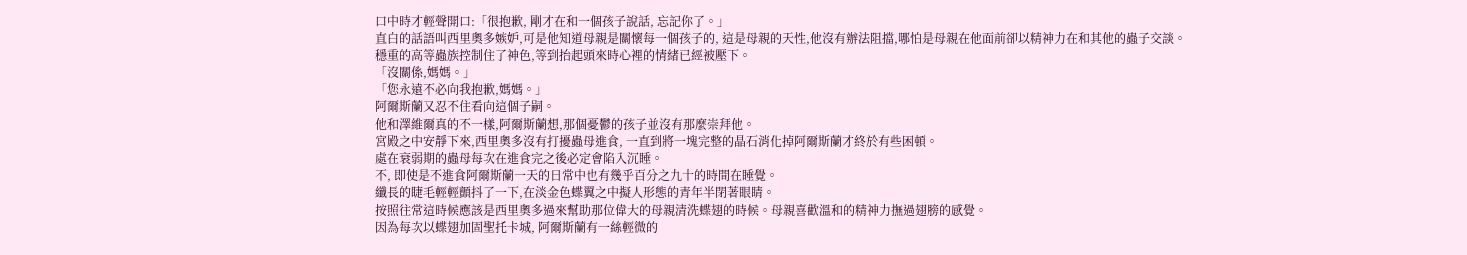口中時才輕聲開口:「很抱歉, 剛才在和一個孩子說話, 忘記你了。」
直白的話語叫西里奧多嫉妒,可是他知道母親是關懷每一個孩子的, 這是母親的天性,他沒有辦法阻擋,哪怕是母親在他面前卻以精神力在和其他的蟲子交談。
穩重的高等蟲族控制住了神色,等到抬起頭來時心裡的情緒已經被壓下。
「沒關係,媽媽。」
「您永遠不必向我抱歉,媽媽。」
阿爾斯蘭又忍不住看向這個子嗣。
他和澤維爾真的不一樣,阿爾斯蘭想,那個憂鬱的孩子並沒有那麼崇拜他。
宮殿之中安靜下來,西里奧多沒有打擾蟲母進食, 一直到將一塊完整的晶石消化掉阿爾斯蘭才終於有些困頓。
處在衰弱期的蟲母每次在進食完之後必定會陷入沉睡。
不, 即使是不進食阿爾斯蘭一天的日常中也有幾乎百分之九十的時間在睡覺。
纖長的睫毛輕輕顫抖了一下,在淡金色蝶翼之中擬人形態的青年半閉著眼睛。
按照往常這時候應該是西里奧多過來幫助那位偉大的母親清洗蝶翅的時候。母親喜歡溫和的精神力撫過翅膀的感覺。
因為每次以蝶翅加固聖托卡城, 阿爾斯蘭有一絲輕微的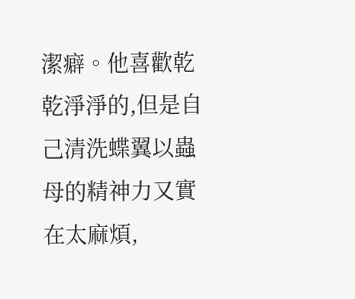潔癖。他喜歡乾乾淨淨的,但是自己清洗蝶翼以蟲母的精神力又實在太麻煩,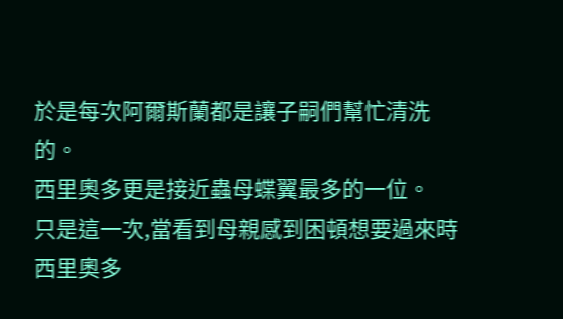於是每次阿爾斯蘭都是讓子嗣們幫忙清洗的。
西里奧多更是接近蟲母蝶翼最多的一位。
只是這一次,當看到母親感到困頓想要過來時西里奧多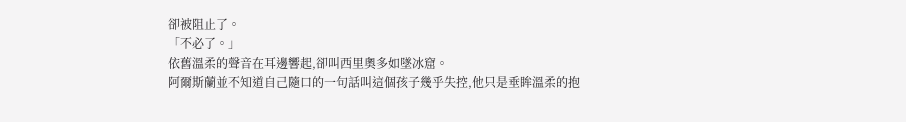卻被阻止了。
「不必了。」
依舊溫柔的聲音在耳邊響起,卻叫西里奧多如墜冰窟。
阿爾斯蘭並不知道自己隨口的一句話叫這個孩子幾乎失控,他只是垂眸溫柔的抱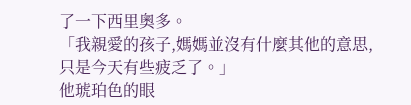了一下西里奧多。
「我親愛的孩子,媽媽並沒有什麼其他的意思,只是今天有些疲乏了。」
他琥珀色的眼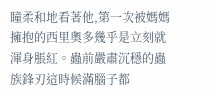瞳柔和地看著他,第一次被媽媽擁抱的西里奧多幾乎是立刻就渾身脹紅。蟲前嚴肅沉穩的蟲族鋒刃這時候滿腦子都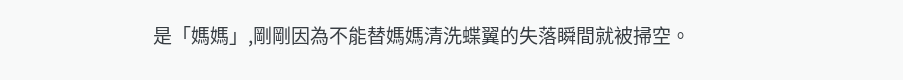是「媽媽」,剛剛因為不能替媽媽清洗蝶翼的失落瞬間就被掃空。